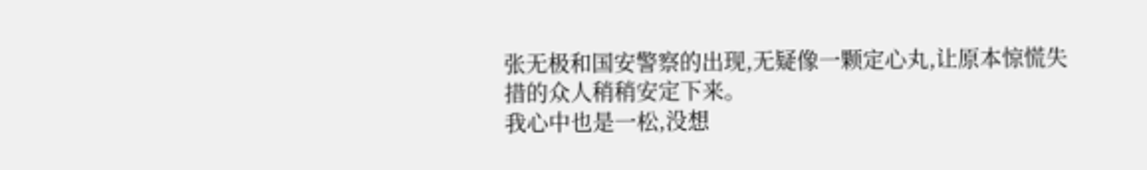张无极和国安警察的出现,无疑像一颗定心丸,让原本惊慌失措的众人稍稍安定下来。
我心中也是一松,没想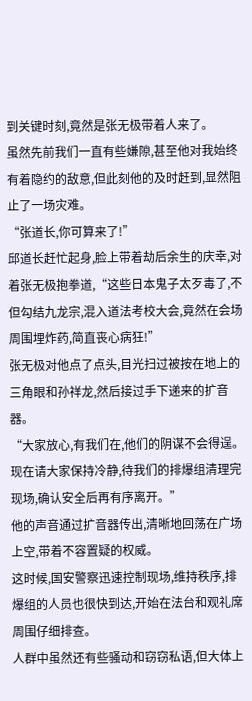到关键时刻,竟然是张无极带着人来了。
虽然先前我们一直有些嫌隙,甚至他对我始终有着隐约的敌意,但此刻他的及时赶到,显然阻止了一场灾难。
“张道长,你可算来了!”
邱道长赶忙起身,脸上带着劫后余生的庆幸,对着张无极抱拳道,“这些日本鬼子太歹毒了,不但勾结九龙宗,混入道法考校大会,竟然在会场周围埋炸药,简直丧心病狂!”
张无极对他点了点头,目光扫过被按在地上的三角眼和孙祥龙,然后接过手下递来的扩音器。
“大家放心,有我们在,他们的阴谋不会得逞。现在请大家保持冷静,待我们的排爆组清理完现场,确认安全后再有序离开。”
他的声音通过扩音器传出,清晰地回荡在广场上空,带着不容置疑的权威。
这时候,国安警察迅速控制现场,维持秩序,排爆组的人员也很快到达,开始在法台和观礼席周围仔细排查。
人群中虽然还有些骚动和窃窃私语,但大体上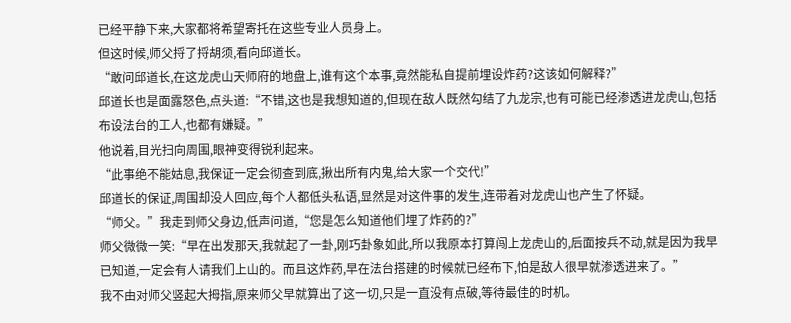已经平静下来,大家都将希望寄托在这些专业人员身上。
但这时候,师父捋了捋胡须,看向邱道长。
“敢问邱道长,在这龙虎山天师府的地盘上,谁有这个本事,竟然能私自提前埋设炸药?这该如何解释?”
邱道长也是面露怒色,点头道:“不错,这也是我想知道的,但现在敌人既然勾结了九龙宗,也有可能已经渗透进龙虎山,包括布设法台的工人,也都有嫌疑。”
他说着,目光扫向周围,眼神变得锐利起来。
“此事绝不能姑息,我保证一定会彻查到底,揪出所有内鬼,给大家一个交代!”
邱道长的保证,周围却没人回应,每个人都低头私语,显然是对这件事的发生,连带着对龙虎山也产生了怀疑。
“师父。”我走到师父身边,低声问道,“您是怎么知道他们埋了炸药的?”
师父微微一笑:“早在出发那天,我就起了一卦,刚巧卦象如此,所以我原本打算闯上龙虎山的,后面按兵不动,就是因为我早已知道,一定会有人请我们上山的。而且这炸药,早在法台搭建的时候就已经布下,怕是敌人很早就渗透进来了。”
我不由对师父竖起大拇指,原来师父早就算出了这一切,只是一直没有点破,等待最佳的时机。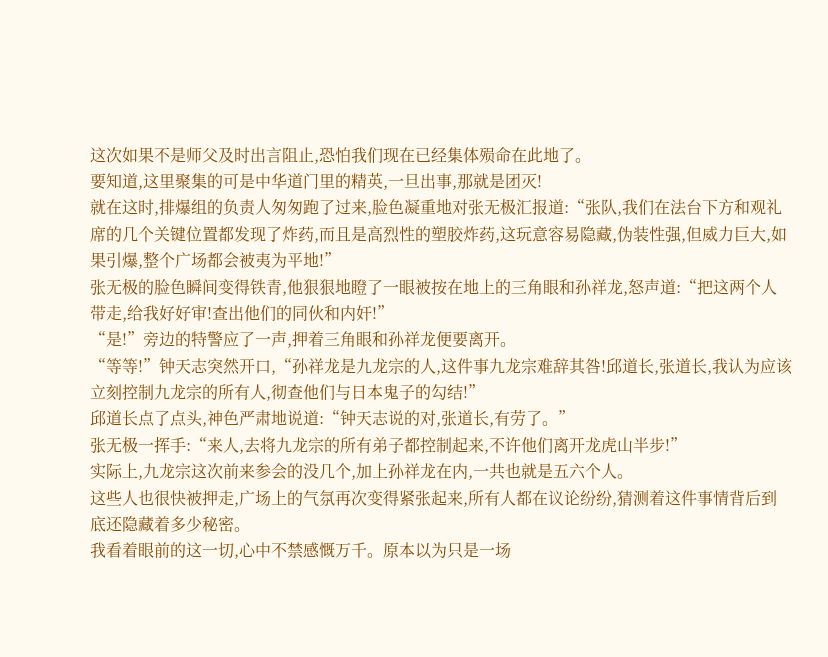这次如果不是师父及时出言阻止,恐怕我们现在已经集体殒命在此地了。
要知道,这里聚集的可是中华道门里的精英,一旦出事,那就是团灭!
就在这时,排爆组的负责人匆匆跑了过来,脸色凝重地对张无极汇报道:“张队,我们在法台下方和观礼席的几个关键位置都发现了炸药,而且是高烈性的塑胶炸药,这玩意容易隐藏,伪装性强,但威力巨大,如果引爆,整个广场都会被夷为平地!”
张无极的脸色瞬间变得铁青,他狠狠地瞪了一眼被按在地上的三角眼和孙祥龙,怒声道:“把这两个人带走,给我好好审!查出他们的同伙和内奸!”
“是!”旁边的特警应了一声,押着三角眼和孙祥龙便要离开。
“等等!”钟天志突然开口,“孙祥龙是九龙宗的人,这件事九龙宗难辞其咎!邱道长,张道长,我认为应该立刻控制九龙宗的所有人,彻查他们与日本鬼子的勾结!”
邱道长点了点头,神色严肃地说道:“钟天志说的对,张道长,有劳了。”
张无极一挥手:“来人,去将九龙宗的所有弟子都控制起来,不许他们离开龙虎山半步!”
实际上,九龙宗这次前来参会的没几个,加上孙祥龙在内,一共也就是五六个人。
这些人也很快被押走,广场上的气氛再次变得紧张起来,所有人都在议论纷纷,猜测着这件事情背后到底还隐藏着多少秘密。
我看着眼前的这一切,心中不禁感慨万千。原本以为只是一场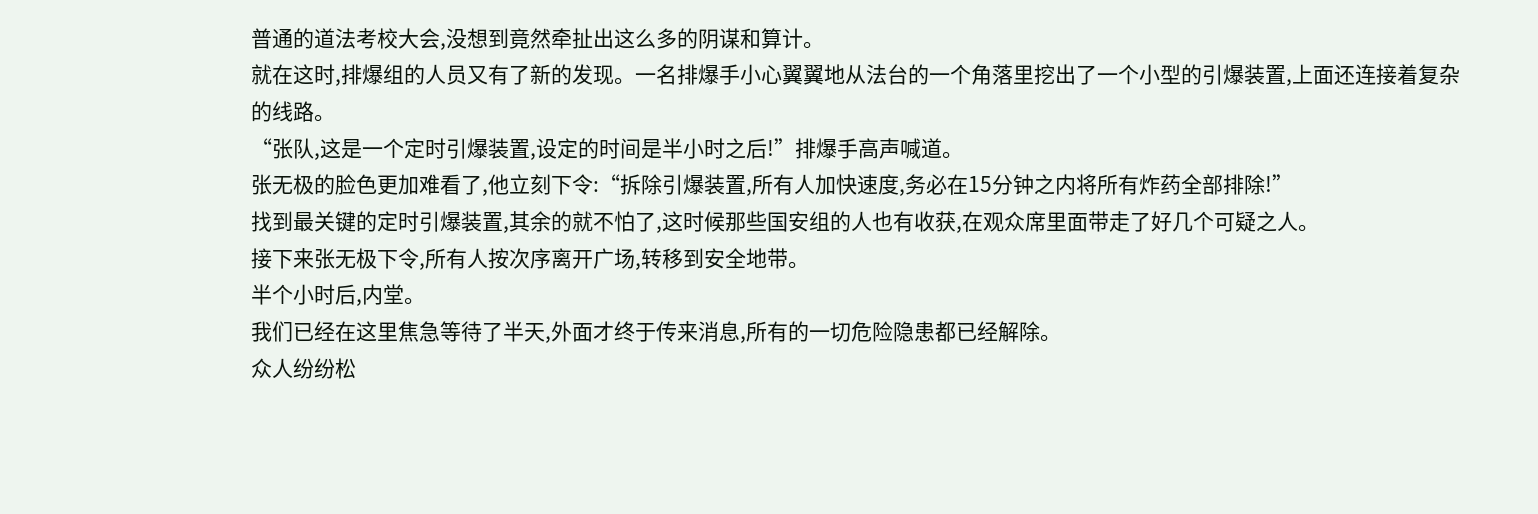普通的道法考校大会,没想到竟然牵扯出这么多的阴谋和算计。
就在这时,排爆组的人员又有了新的发现。一名排爆手小心翼翼地从法台的一个角落里挖出了一个小型的引爆装置,上面还连接着复杂的线路。
“张队,这是一个定时引爆装置,设定的时间是半小时之后!”排爆手高声喊道。
张无极的脸色更加难看了,他立刻下令:“拆除引爆装置,所有人加快速度,务必在15分钟之内将所有炸药全部排除!”
找到最关键的定时引爆装置,其余的就不怕了,这时候那些国安组的人也有收获,在观众席里面带走了好几个可疑之人。
接下来张无极下令,所有人按次序离开广场,转移到安全地带。
半个小时后,内堂。
我们已经在这里焦急等待了半天,外面才终于传来消息,所有的一切危险隐患都已经解除。
众人纷纷松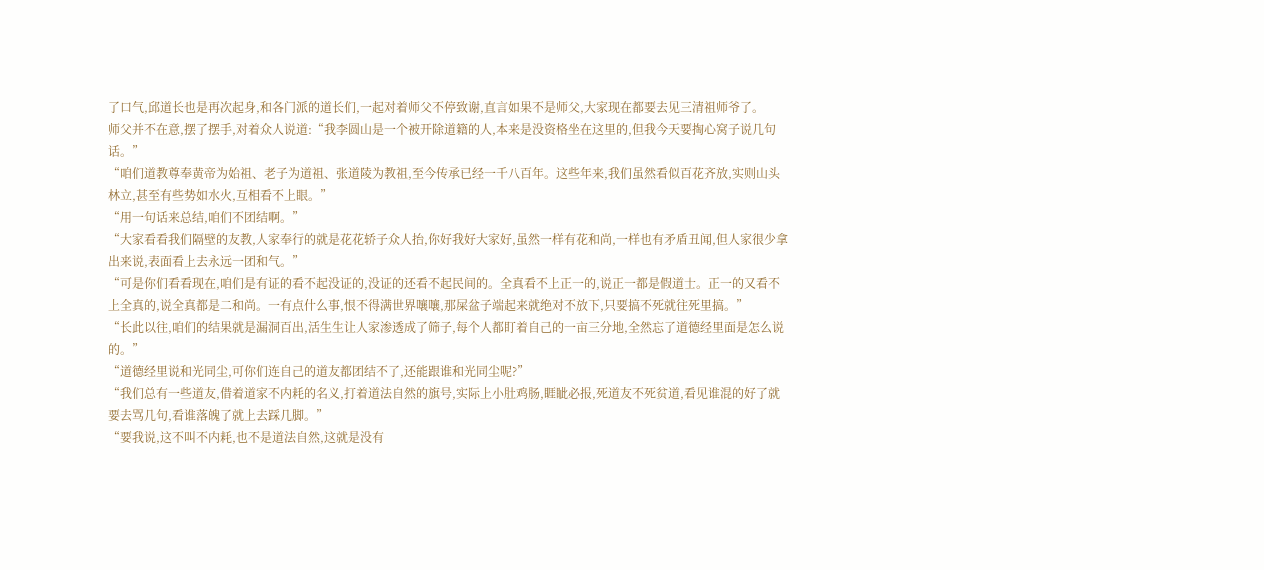了口气,邱道长也是再次起身,和各门派的道长们,一起对着师父不停致谢,直言如果不是师父,大家现在都要去见三清祖师爷了。
师父并不在意,摆了摆手,对着众人说道:“我李圆山是一个被开除道籍的人,本来是没资格坐在这里的,但我今天要掏心窝子说几句话。”
“咱们道教尊奉黄帝为始祖、老子为道祖、张道陵为教祖,至今传承已经一千八百年。这些年来,我们虽然看似百花齐放,实则山头林立,甚至有些势如水火,互相看不上眼。”
“用一句话来总结,咱们不团结啊。”
“大家看看我们隔壁的友教,人家奉行的就是花花轿子众人抬,你好我好大家好,虽然一样有花和尚,一样也有矛盾丑闻,但人家很少拿出来说,表面看上去永远一团和气。”
“可是你们看看现在,咱们是有证的看不起没证的,没证的还看不起民间的。全真看不上正一的,说正一都是假道士。正一的又看不上全真的,说全真都是二和尚。一有点什么事,恨不得满世界嚷嚷,那屎盆子端起来就绝对不放下,只要搞不死就往死里搞。”
“长此以往,咱们的结果就是漏洞百出,活生生让人家渗透成了筛子,每个人都盯着自己的一亩三分地,全然忘了道德经里面是怎么说的。”
“道德经里说和光同尘,可你们连自己的道友都团结不了,还能跟谁和光同尘呢?”
“我们总有一些道友,借着道家不内耗的名义,打着道法自然的旗号,实际上小肚鸡肠,睚眦必报,死道友不死贫道,看见谁混的好了就要去骂几句,看谁落魄了就上去踩几脚。”
“要我说,这不叫不内耗,也不是道法自然,这就是没有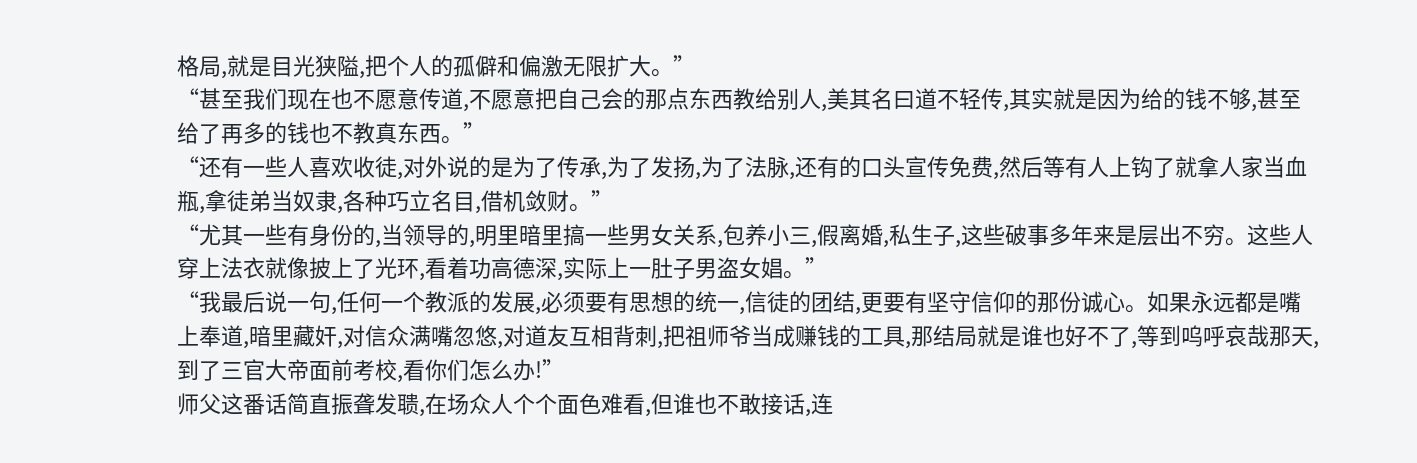格局,就是目光狭隘,把个人的孤僻和偏激无限扩大。”
“甚至我们现在也不愿意传道,不愿意把自己会的那点东西教给别人,美其名曰道不轻传,其实就是因为给的钱不够,甚至给了再多的钱也不教真东西。”
“还有一些人喜欢收徒,对外说的是为了传承,为了发扬,为了法脉,还有的口头宣传免费,然后等有人上钩了就拿人家当血瓶,拿徒弟当奴隶,各种巧立名目,借机敛财。”
“尤其一些有身份的,当领导的,明里暗里搞一些男女关系,包养小三,假离婚,私生子,这些破事多年来是层出不穷。这些人穿上法衣就像披上了光环,看着功高德深,实际上一肚子男盗女娼。”
“我最后说一句,任何一个教派的发展,必须要有思想的统一,信徒的团结,更要有坚守信仰的那份诚心。如果永远都是嘴上奉道,暗里藏奸,对信众满嘴忽悠,对道友互相背刺,把祖师爷当成赚钱的工具,那结局就是谁也好不了,等到呜呼哀哉那天,到了三官大帝面前考校,看你们怎么办!”
师父这番话简直振聋发聩,在场众人个个面色难看,但谁也不敢接话,连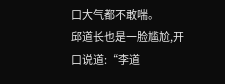口大气都不敢喘。
邱道长也是一脸尴尬,开口说道:“李道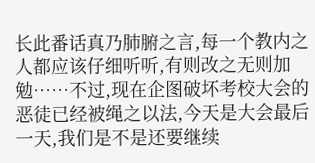长此番话真乃肺腑之言,每一个教内之人都应该仔细听听,有则改之无则加勉……不过,现在企图破坏考校大会的恶徒已经被绳之以法,今天是大会最后一天,我们是不是还要继续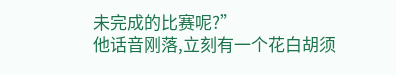未完成的比赛呢?”
他话音刚落,立刻有一个花白胡须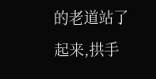的老道站了起来,拱手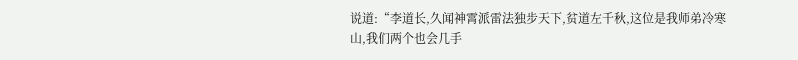说道:“李道长,久闻神霄派雷法独步天下,贫道左千秋,这位是我师弟冷寒山,我们两个也会几手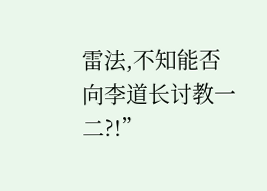雷法,不知能否向李道长讨教一二?!”